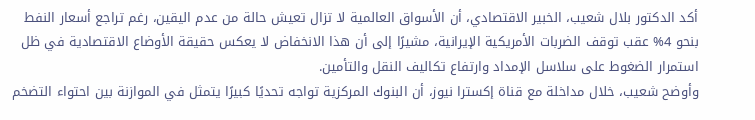أكد الدكتور بلال شعيب، الخبير الاقتصادي، أن الأسواق العالمية لا تزال تعيش حالة من عدم اليقين، رغم تراجع أسعار النفط بنحو 4% عقب توقف الضربات الأمريكية الإيرانية، مشيرًا إلى أن هذا الانخفاض لا يعكس حقيقة الأوضاع الاقتصادية في ظل استمرار الضغوط على سلاسل الإمداد وارتفاع تكاليف النقل والتأمين.
وأوضح شعيب، خلال مداخلة مع قناة إكسترا نيوز، أن البنوك المركزية تواجه تحديًا كبيرًا يتمثل في الموازنة بين احتواء التضخم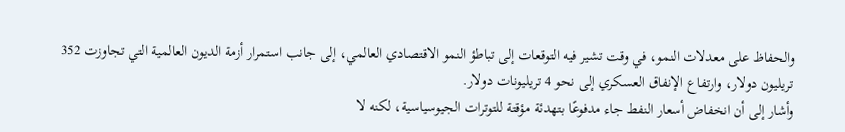والحفاظ على معدلات النمو، في وقت تشير فيه التوقعات إلى تباطؤ النمو الاقتصادي العالمي، إلى جانب استمرار أزمة الديون العالمية التي تجاوزت 352 تريليون دولار، وارتفاع الإنفاق العسكري إلى نحو 4 تريليونات دولار.
وأشار إلى أن انخفاض أسعار النفط جاء مدفوعًا بتهدئة مؤقتة للتوترات الجيوسياسية، لكنه لا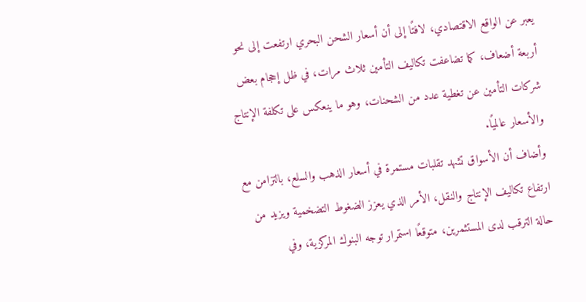يعبر عن الواقع الاقتصادي، لافتًا إلى أن أسعار الشحن البحري ارتفعت إلى نحو أربعة أضعاف، كما تضاعفت تكاليف التأمين ثلاث مرات، في ظل إحجام بعض شركات التأمين عن تغطية عدد من الشحنات، وهو ما ينعكس على تكلفة الإنتاج والأسعار عالميًا.
وأضاف أن الأسواق تشهد تقلبات مستمرة في أسعار الذهب والسلع، بالتزامن مع ارتفاع تكاليف الإنتاج والنقل، الأمر الذي يعزز الضغوط التضخمية ويزيد من حالة الترقب لدى المستثمرين، متوقعًا استمرار توجه البنوك المركزية، وفي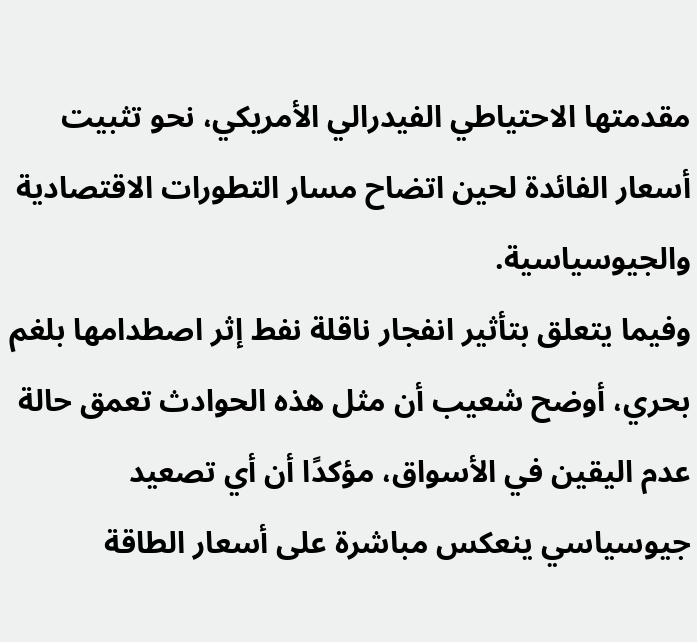مقدمتها الاحتياطي الفيدرالي الأمريكي، نحو تثبيت أسعار الفائدة لحين اتضاح مسار التطورات الاقتصادية والجيوسياسية.
وفيما يتعلق بتأثير انفجار ناقلة نفط إثر اصطدامها بلغم بحري، أوضح شعيب أن مثل هذه الحوادث تعمق حالة عدم اليقين في الأسواق، مؤكدًا أن أي تصعيد جيوسياسي ينعكس مباشرة على أسعار الطاقة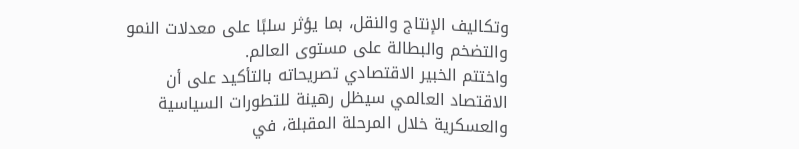وتكاليف الإنتاج والنقل، بما يؤثر سلبًا على معدلات النمو والتضخم والبطالة على مستوى العالم.
واختتم الخبير الاقتصادي تصريحاته بالتأكيد على أن الاقتصاد العالمي سيظل رهينة للتطورات السياسية والعسكرية خلال المرحلة المقبلة، في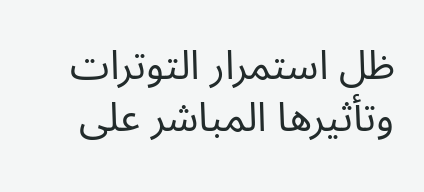ظل استمرار التوترات وتأثيرها المباشر على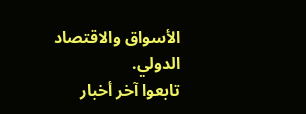الأسواق والاقتصاد الدولي.
تابعوا آخر أخبار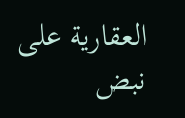العقارية على نبض